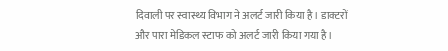दिवाली पर स्वास्थ्य विभाग ने अलर्ट जारी किया है। डाक्टरों और पारा मेडिकल स्टाफ को अलर्ट जारी किया गया है।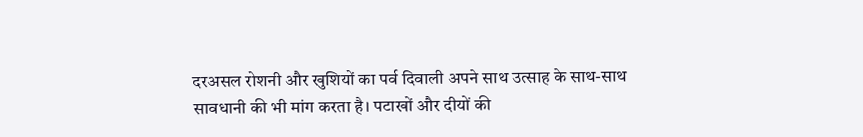दरअसल रोशनी और खुशियों का पर्व दिवाली अपने साथ उत्साह के साथ-साथ सावधानी की भी मांग करता है। पटाखों और दीयों की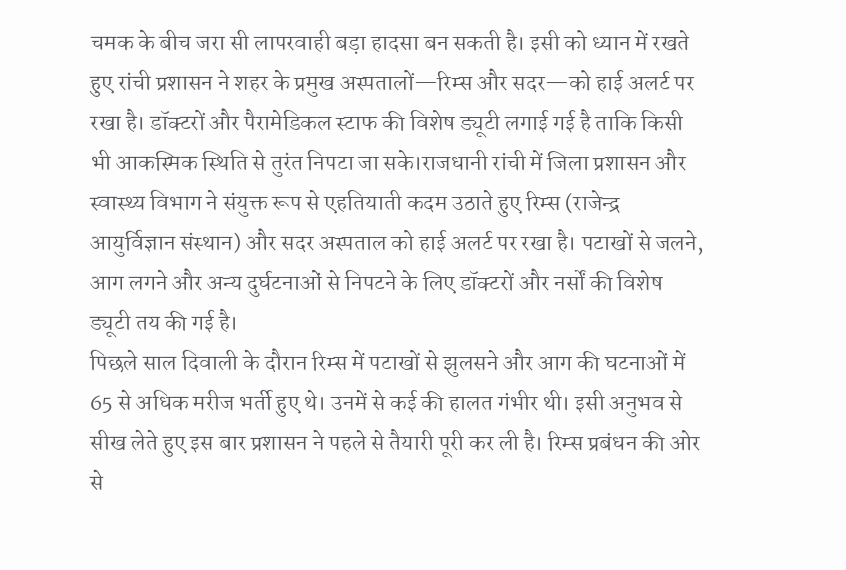चमक के बीच जरा सी लापरवाही बड़ा हादसा बन सकती है। इसी को ध्यान में रखते हुए रांची प्रशासन ने शहर के प्रमुख अस्पतालों—रिम्स और सदर—को हाई अलर्ट पर रखा है। डॉक्टरों और पैरामेडिकल स्टाफ की विशेष ड्यूटी लगाई गई है ताकि किसी भी आकस्मिक स्थिति से तुरंत निपटा जा सके।राजधानी रांची में जिला प्रशासन और स्वास्थ्य विभाग ने संयुक्त रूप से एहतियाती कदम उठाते हुए रिम्स (राजेन्द्र आयुर्विज्ञान संस्थान) और सदर अस्पताल को हाई अलर्ट पर रखा है। पटाखों से जलने, आग लगने और अन्य दुर्घटनाओं से निपटने के लिए डॉक्टरों और नर्सों की विशेष ड्यूटी तय की गई है।
पिछले साल दिवाली के दौरान रिम्स में पटाखों से झुलसने और आग की घटनाओं में 65 से अधिक मरीज भर्ती हुए थे। उनमें से कई की हालत गंभीर थी। इसी अनुभव से सीख लेते हुए इस बार प्रशासन ने पहले से तैयारी पूरी कर ली है। रिम्स प्रबंधन की ओर से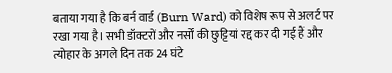बताया गया है कि बर्न वार्ड (Burn Ward) को विशेष रूप से अलर्ट पर रखा गया है। सभी डॉक्टरों और नर्सों की छुट्टियां रद्द कर दी गई हैं और त्योहार के अगले दिन तक 24 घंटे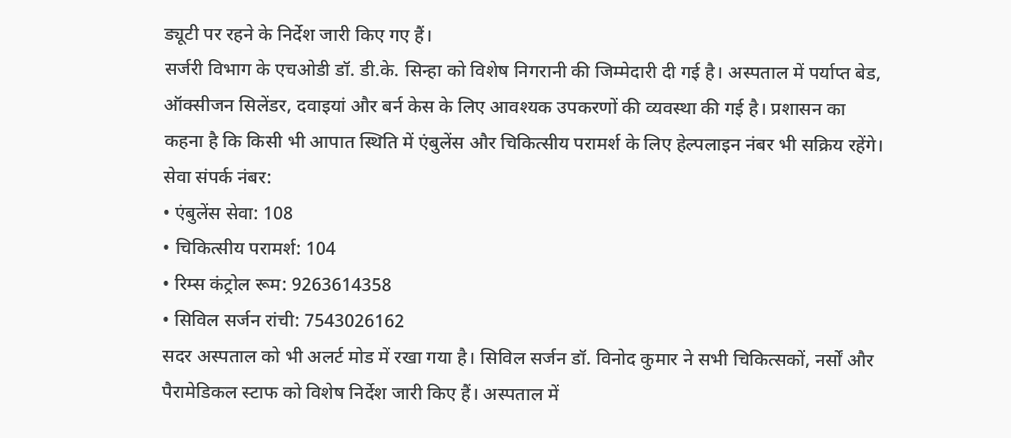ड्यूटी पर रहने के निर्देश जारी किए गए हैं।
सर्जरी विभाग के एचओडी डॉ. डी.के. सिन्हा को विशेष निगरानी की जिम्मेदारी दी गई है। अस्पताल में पर्याप्त बेड, ऑक्सीजन सिलेंडर, दवाइयां और बर्न केस के लिए आवश्यक उपकरणों की व्यवस्था की गई है। प्रशासन का कहना है कि किसी भी आपात स्थिति में एंबुलेंस और चिकित्सीय परामर्श के लिए हेल्पलाइन नंबर भी सक्रिय रहेंगे।
सेवा संपर्क नंबर:
• एंबुलेंस सेवा: 108
• चिकित्सीय परामर्श: 104
• रिम्स कंट्रोल रूम: 9263614358
• सिविल सर्जन रांची: 7543026162
सदर अस्पताल को भी अलर्ट मोड में रखा गया है। सिविल सर्जन डॉ. विनोद कुमार ने सभी चिकित्सकों, नर्सों और पैरामेडिकल स्टाफ को विशेष निर्देश जारी किए हैं। अस्पताल में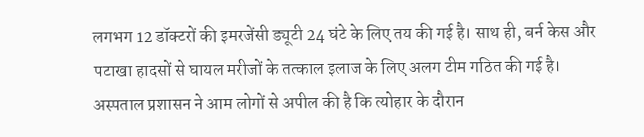लगभग 12 डॉक्टरों की इमरजेंसी ड्यूटी 24 घंटे के लिए तय की गई है। साथ ही, बर्न केस और पटाखा हादसों से घायल मरीजों के तत्काल इलाज के लिए अलग टीम गठित की गई है।
अस्पताल प्रशासन ने आम लोगों से अपील की है कि त्योहार के दौरान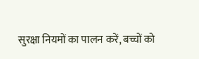सुरक्षा नियमों का पालन करें, बच्चों को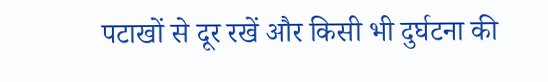पटाखों से दूर रखें और किसी भी दुर्घटना की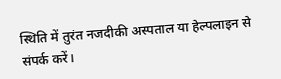स्थिति में तुरंत नजदीकी अस्पताल या हेल्पलाइन से संपर्क करें।